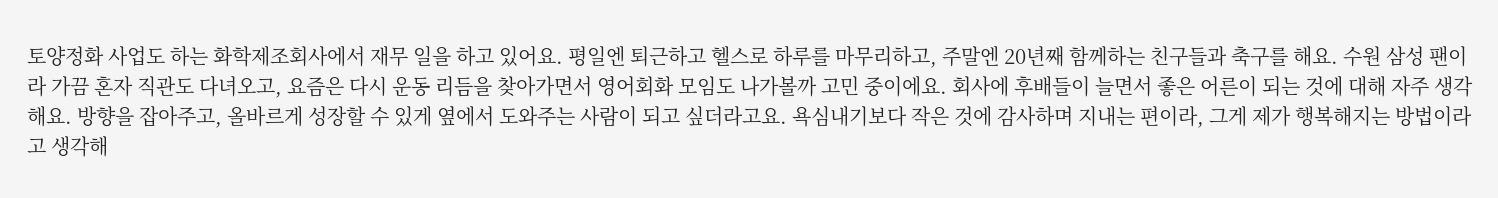토양정화 사업도 하는 화학제조회사에서 재무 일을 하고 있어요. 평일엔 퇴근하고 헬스로 하루를 마무리하고, 주말엔 20년째 함께하는 친구들과 축구를 해요. 수원 삼성 팬이라 가끔 혼자 직관도 다녀오고, 요즘은 다시 운동 리듬을 찾아가면서 영어회화 모임도 나가볼까 고민 중이에요. 회사에 후배들이 늘면서 좋은 어른이 되는 것에 대해 자주 생각해요. 방향을 잡아주고, 올바르게 성장할 수 있게 옆에서 도와주는 사람이 되고 싶더라고요. 욕심내기보다 작은 것에 감사하며 지내는 편이라, 그게 제가 행복해지는 방법이라고 생각해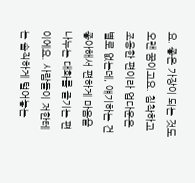요. 좋은 가장이 되는 것도 오랜 꿈이고요. 침착하고 조용한 편이라 업다운은 별로 없는데, 얘기하는 건 좋아해서 편하게 마음을 나누는 대화를 즐기는 편이에요. 사람들이 저한테는 솔직하게 털어놓는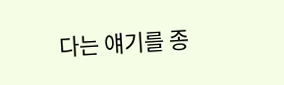다는 얘기를 종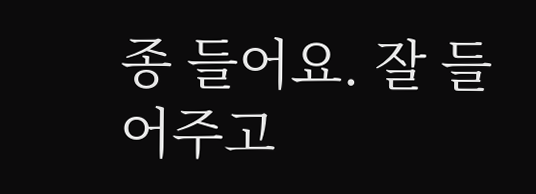종 들어요. 잘 들어주고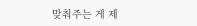맞춰주는 게 제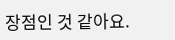장점인 것 같아요.